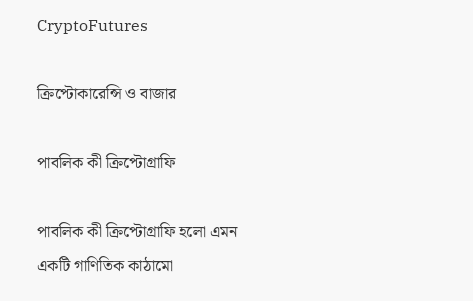CryptoFutures

ক্রিপ্টোকারেন্সি ও বাজার

পাবলিক কী ক্রিপ্টোগ্রাফি

পাবলিক কী ক্রিপ্টোগ্রাফি হলো এমন একটি গাণিতিক কাঠামো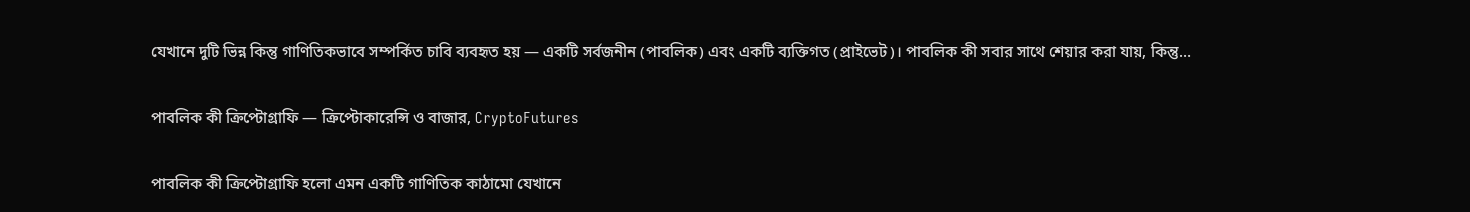যেখানে দুটি ভিন্ন কিন্তু গাণিতিকভাবে সম্পর্কিত চাবি ব্যবহৃত হয় — একটি সর্বজনীন (পাবলিক) এবং একটি ব্যক্তিগত (প্রাইভেট)। পাবলিক কী সবার সাথে শেয়ার করা যায়, কিন্তু…

পাবলিক কী ক্রিপ্টোগ্রাফি — ক্রিপ্টোকারেন্সি ও বাজার, CryptoFutures

পাবলিক কী ক্রিপ্টোগ্রাফি হলো এমন একটি গাণিতিক কাঠামো যেখানে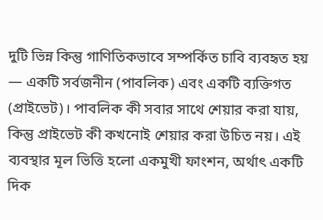দুটি ভিন্ন কিন্তু গাণিতিকভাবে সম্পর্কিত চাবি ব্যবহৃত হয় — একটি সর্বজনীন (পাবলিক) এবং একটি ব্যক্তিগত (প্রাইভেট)। পাবলিক কী সবার সাথে শেয়ার করা যায়, কিন্তু প্রাইভেট কী কখনোই শেয়ার করা উচিত নয়। এই ব্যবস্থার মূল ভিত্তি হলো একমুখী ফাংশন, অর্থাৎ একটি দিক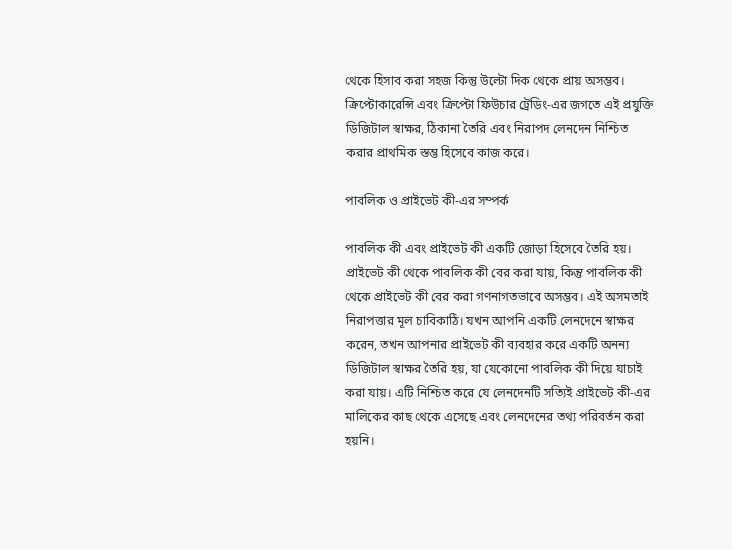থেকে হিসাব করা সহজ কিন্তু উল্টো দিক থেকে প্রায় অসম্ভব। ক্রিপ্টোকারেন্সি এবং ক্রিপ্টো ফিউচার ট্রেডিং-এর জগতে এই প্রযুক্তি ডিজিটাল স্বাক্ষর, ঠিকানা তৈরি এবং নিরাপদ লেনদেন নিশ্চিত করার প্রাথমিক স্তম্ভ হিসেবে কাজ করে।

পাবলিক ও প্রাইভেট কী-এর সম্পর্ক

পাবলিক কী এবং প্রাইভেট কী একটি জোড়া হিসেবে তৈরি হয়। প্রাইভেট কী থেকে পাবলিক কী বের করা যায়, কিন্তু পাবলিক কী থেকে প্রাইভেট কী বের করা গণনাগতভাবে অসম্ভব। এই অসমতাই নিরাপত্তার মূল চাবিকাঠি। যখন আপনি একটি লেনদেনে স্বাক্ষর করেন, তখন আপনার প্রাইভেট কী ব্যবহার করে একটি অনন্য ডিজিটাল স্বাক্ষর তৈরি হয়, যা যেকোনো পাবলিক কী দিয়ে যাচাই করা যায়। এটি নিশ্চিত করে যে লেনদেনটি সত্যিই প্রাইভেট কী-এর মালিকের কাছ থেকে এসেছে এবং লেনদেনের তথ্য পরিবর্তন করা হয়নি।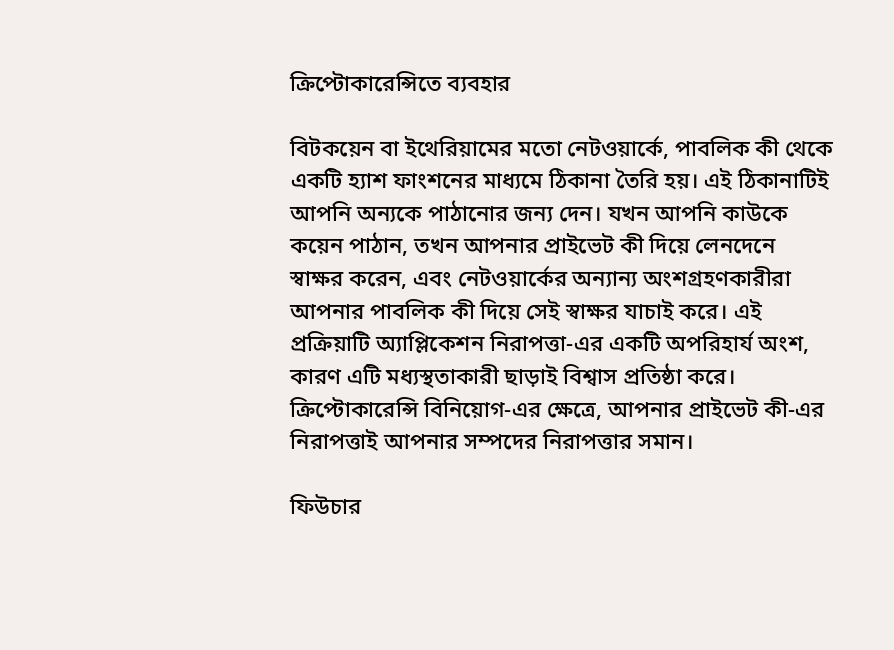ক্রিপ্টোকারেন্সিতে ব্যবহার

বিটকয়েন বা ইথেরিয়ামের মতো নেটওয়ার্কে, পাবলিক কী থেকে একটি হ্যাশ ফাংশনের মাধ্যমে ঠিকানা তৈরি হয়। এই ঠিকানাটিই আপনি অন্যকে পাঠানোর জন্য দেন। যখন আপনি কাউকে কয়েন পাঠান, তখন আপনার প্রাইভেট কী দিয়ে লেনদেনে স্বাক্ষর করেন, এবং নেটওয়ার্কের অন্যান্য অংশগ্রহণকারীরা আপনার পাবলিক কী দিয়ে সেই স্বাক্ষর যাচাই করে। এই প্রক্রিয়াটি অ্যাপ্লিকেশন নিরাপত্তা-এর একটি অপরিহার্য অংশ, কারণ এটি মধ্যস্থতাকারী ছাড়াই বিশ্বাস প্রতিষ্ঠা করে। ক্রিপ্টোকারেন্সি বিনিয়োগ-এর ক্ষেত্রে, আপনার প্রাইভেট কী-এর নিরাপত্তাই আপনার সম্পদের নিরাপত্তার সমান।

ফিউচার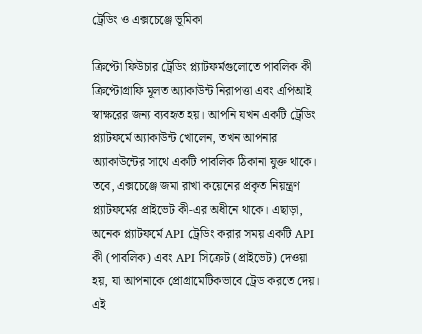ট্রেডিং ও এক্সচেঞ্জে ভূমিকা

ক্রিপ্টো ফিউচার ট্রেডিং প্ল্যাটফর্মগুলোতে পাবলিক কী ক্রিপ্টোগ্রাফি মূলত অ্যাকাউন্ট নিরাপত্তা এবং এপিআই স্বাক্ষরের জন্য ব্যবহৃত হয়। আপনি যখন একটি ট্রেডিং প্ল্যাটফর্মে অ্যাকাউন্ট খোলেন, তখন আপনার অ্যাকাউন্টের সাথে একটি পাবলিক ঠিকানা যুক্ত থাকে। তবে, এক্সচেঞ্জে জমা রাখা কয়েনের প্রকৃত নিয়ন্ত্রণ প্ল্যাটফর্মের প্রাইভেট কী-এর অধীনে থাকে। এছাড়া, অনেক প্ল্যাটফর্মে API ট্রেডিং করার সময় একটি API কী (পাবলিক) এবং API সিক্রেট (প্রাইভেট) দেওয়া হয়, যা আপনাকে প্রোগ্রামেটিকভাবে ট্রেড করতে দেয়। এই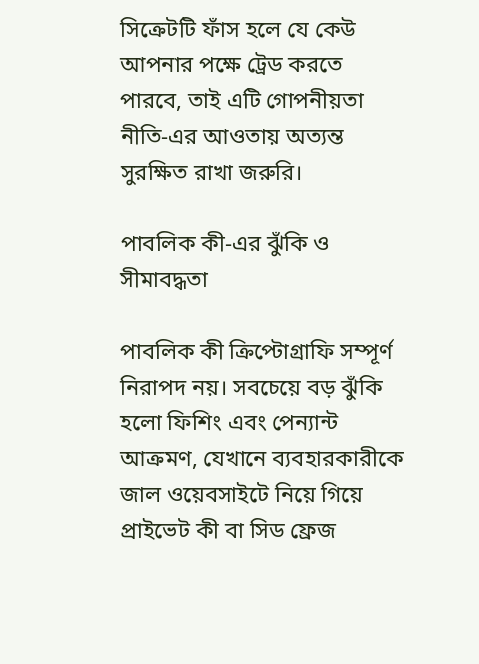সিক্রেটটি ফাঁস হলে যে কেউ আপনার পক্ষে ট্রেড করতে পারবে, তাই এটি গোপনীয়তা নীতি-এর আওতায় অত্যন্ত সুরক্ষিত রাখা জরুরি।

পাবলিক কী-এর ঝুঁকি ও সীমাবদ্ধতা

পাবলিক কী ক্রিপ্টোগ্রাফি সম্পূর্ণ নিরাপদ নয়। সবচেয়ে বড় ঝুঁকি হলো ফিশিং এবং পেন্যান্ট আক্রমণ, যেখানে ব্যবহারকারীকে জাল ওয়েবসাইটে নিয়ে গিয়ে প্রাইভেট কী বা সিড ফ্রেজ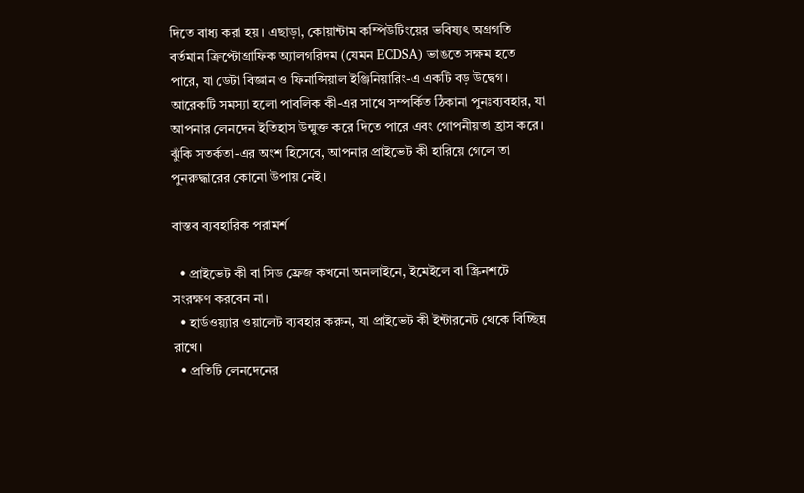দিতে বাধ্য করা হয়। এছাড়া, কোয়ান্টাম কম্পিউটিংয়ের ভবিষ্যৎ অগ্রগতি বর্তমান ক্রিপ্টোগ্রাফিক অ্যালগরিদম (যেমন ECDSA) ভাঙতে সক্ষম হতে পারে, যা ডেটা বিজ্ঞান ও ফিনান্সিয়াল ইঞ্জিনিয়ারিং-এ একটি বড় উদ্বেগ। আরেকটি সমস্যা হলো পাবলিক কী-এর সাথে সম্পর্কিত ঠিকানা পুনঃব্যবহার, যা আপনার লেনদেন ইতিহাস উন্মুক্ত করে দিতে পারে এবং গোপনীয়তা হ্রাস করে। ঝুঁকি সতর্কতা-এর অংশ হিসেবে, আপনার প্রাইভেট কী হারিয়ে গেলে তা পুনরুদ্ধারের কোনো উপায় নেই।

বাস্তব ব্যবহারিক পরামর্শ

  • প্রাইভেট কী বা সিড ফ্রেজ কখনো অনলাইনে, ইমেইলে বা স্ক্রিনশটে সংরক্ষণ করবেন না।
  • হার্ডওয়্যার ওয়ালেট ব্যবহার করুন, যা প্রাইভেট কী ইন্টারনেট থেকে বিচ্ছিন্ন রাখে।
  • প্রতিটি লেনদেনের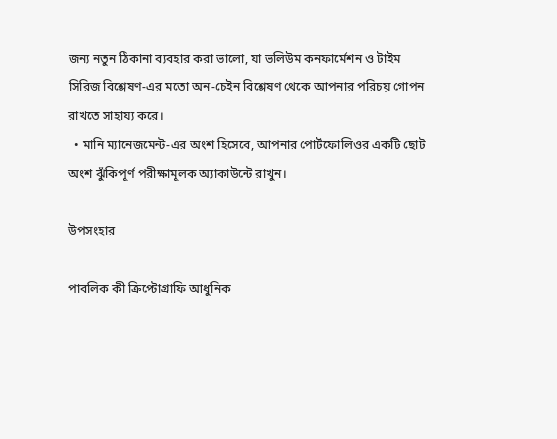জন্য নতুন ঠিকানা ব্যবহার করা ভালো, যা ভলিউম কনফার্মেশন ও টাইম সিরিজ বিশ্লেষণ-এর মতো অন-চেইন বিশ্লেষণ থেকে আপনার পরিচয় গোপন রাখতে সাহায্য করে।
  • মানি ম্যানেজমেন্ট-এর অংশ হিসেবে, আপনার পোর্টফোলিওর একটি ছোট অংশ ঝুঁকিপূর্ণ পরীক্ষামূলক অ্যাকাউন্টে রাখুন।

উপসংহার

পাবলিক কী ক্রিপ্টোগ্রাফি আধুনিক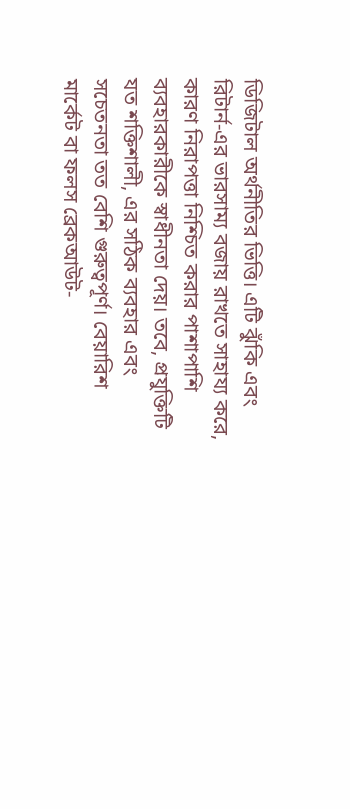ডিজিটাল অর্থনীতির ভিত্তি। এটি ঝুঁকি এবং রিটার্ন-এর ভারসাম্য বজায় রাখতে সাহায্য করে, কারণ নিরাপত্তা নিশ্চিত করার পাশাপাশি ব্যবহারকারীকে স্বাধীনতা দেয়। তবে, প্রযুক্তিটি যত শক্তিশালী, এর সঠিক ব্যবহার এবং সচেতনতা তত বেশি গুরুত্বপূর্ণ। বেয়ারিশ মার্কেট বা ফলস ব্রেকআউট-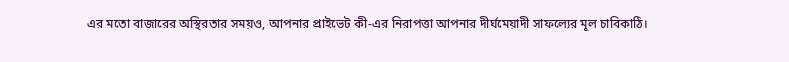এর মতো বাজারের অস্থিরতার সময়ও, আপনার প্রাইভেট কী-এর নিরাপত্তা আপনার দীর্ঘমেয়াদী সাফল্যের মূল চাবিকাঠি।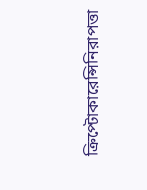ক্রিপ্টোকারেন্সিনিরাপত্তা